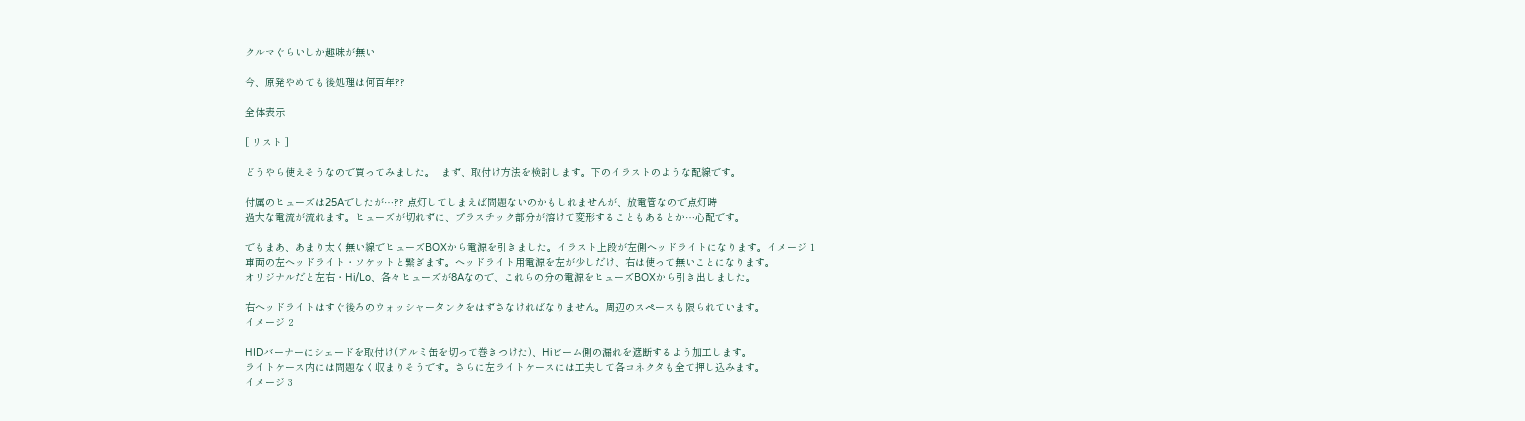クルマぐらいしか趣味が無い

今、原発やめても後処理は何百年??

全体表示

[ リスト ]

どうやら使えそうなので買ってみました。  まず、取付け方法を検討します。下のイラストのような配線です。

付属のヒューズは25Aでしたが…?? 点灯してしまえば問題ないのかもしれませんが、放電管なので点灯時
過大な電流が流れます。ヒューズが切れずに、プラスチック部分が溶けて変形することもあるとか…心配です。

でもまあ、あまり太く無い線でヒューズBOXから電源を引きました。イラスト上段が左側ヘッドライトになります。イメージ 1
車両の左ヘッドライト・ソケットと繋ぎます。ヘッドライト用電源を左が少しだけ、右は使って無いことになります。
オリジナルだと左右・Hi/Lo、各々ヒューズが8Aなので、これらの分の電源をヒューズBOXから引き出しました。

右ヘッドライトはすぐ後ろのウォッシャータンクをはずさなければなりません。周辺のスペースも限られています。
イメージ 2

HIDバーナーにシェードを取付け(アルミ缶を切って巻きつけた)、Hiビーム側の漏れを遮断するよう加工します。
ライトケース内には問題なく収まりそうです。さらに左ライトケースには工夫して各コネクタも全て押し込みます。
イメージ 3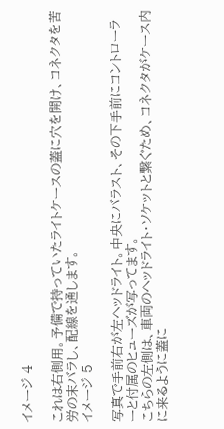イメージ 4

これは右側用。予備で持っていたライトケースの蓋に穴を開け、コネクタを苦労の末バラし、配線を通します。
イメージ 5

写真で手前右が左ヘッドライト。中央にバラスト、その下手前にコントローラーと付属のヒューズが写ってます。
こちらの左側は、車両のヘッドライト・ソケットと繋ぐため、コネクタがケース内に来るように蓋に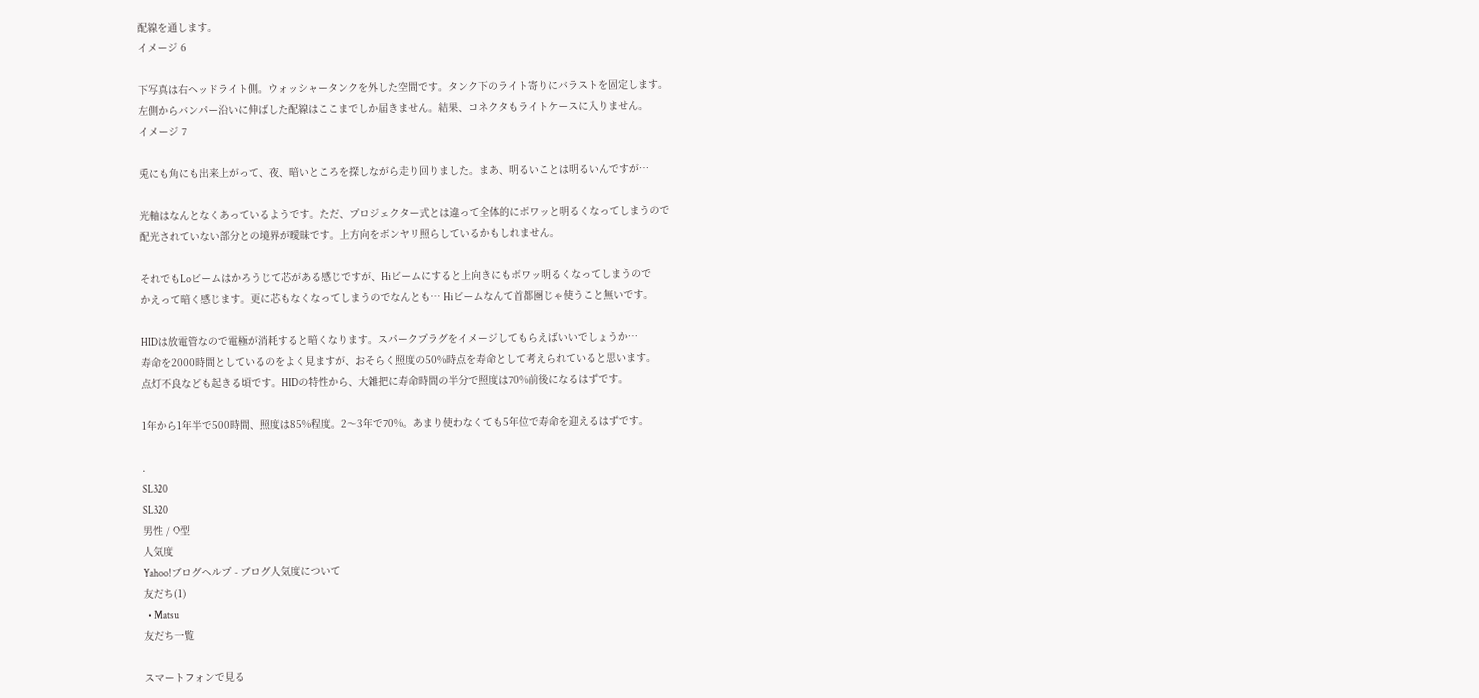配線を通します。
イメージ 6

下写真は右ヘッドライト側。ウォッシャータンクを外した空間です。タンク下のライト寄りにバラストを固定します。
左側からバンパー沿いに伸ばした配線はここまでしか届きません。結果、コネクタもライトケースに入りません。
イメージ 7

兎にも角にも出来上がって、夜、暗いところを探しながら走り回りました。まあ、明るいことは明るいんですが…

光軸はなんとなくあっているようです。ただ、プロジェクター式とは違って全体的にボワッと明るくなってしまうので
配光されていない部分との境界が曖昧です。上方向をボンヤリ照らしているかもしれません。

それでもLoビームはかろうじて芯がある感じですが、Hiビームにすると上向きにもボワッ明るくなってしまうので
かえって暗く感じます。更に芯もなくなってしまうのでなんとも… Hiビームなんて首都圏じゃ使うこと無いです。

HIDは放電管なので電極が消耗すると暗くなります。スパークプラグをイメージしてもらえばいいでしょうか…
寿命を2000時間としているのをよく見ますが、おそらく照度の50%時点を寿命として考えられていると思います。
点灯不良なども起きる頃です。HIDの特性から、大雑把に寿命時間の半分で照度は70%前後になるはずです。

1年から1年半で500時間、照度は85%程度。2〜3年で70%。あまり使わなくても5年位で寿命を迎えるはずです。

.
SL320
SL320
男性 / O型
人気度
Yahoo!ブログヘルプ - ブログ人気度について
友だち(1)
  • Matsu
友だち一覧

スマートフォンで見る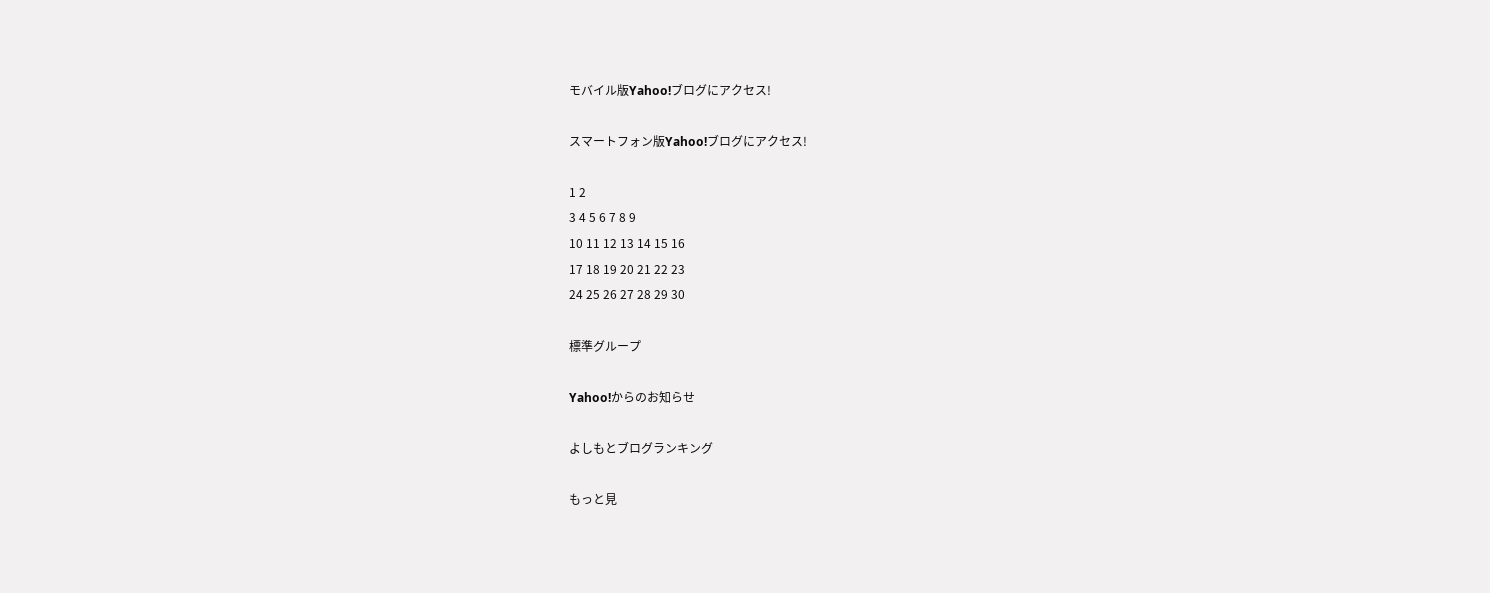モバイル版Yahoo!ブログにアクセス!

スマートフォン版Yahoo!ブログにアクセス!

1 2
3 4 5 6 7 8 9
10 11 12 13 14 15 16
17 18 19 20 21 22 23
24 25 26 27 28 29 30

標準グループ

Yahoo!からのお知らせ

よしもとブログランキング

もっと見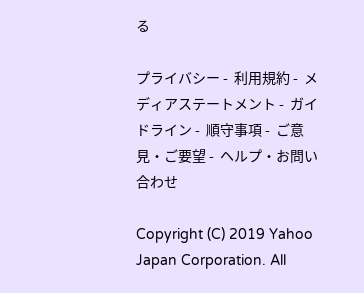る

プライバシー -  利用規約 -  メディアステートメント -  ガイドライン -  順守事項 -  ご意見・ご要望 -  ヘルプ・お問い合わせ

Copyright (C) 2019 Yahoo Japan Corporation. All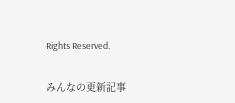Rights Reserved.

みんなの更新記事